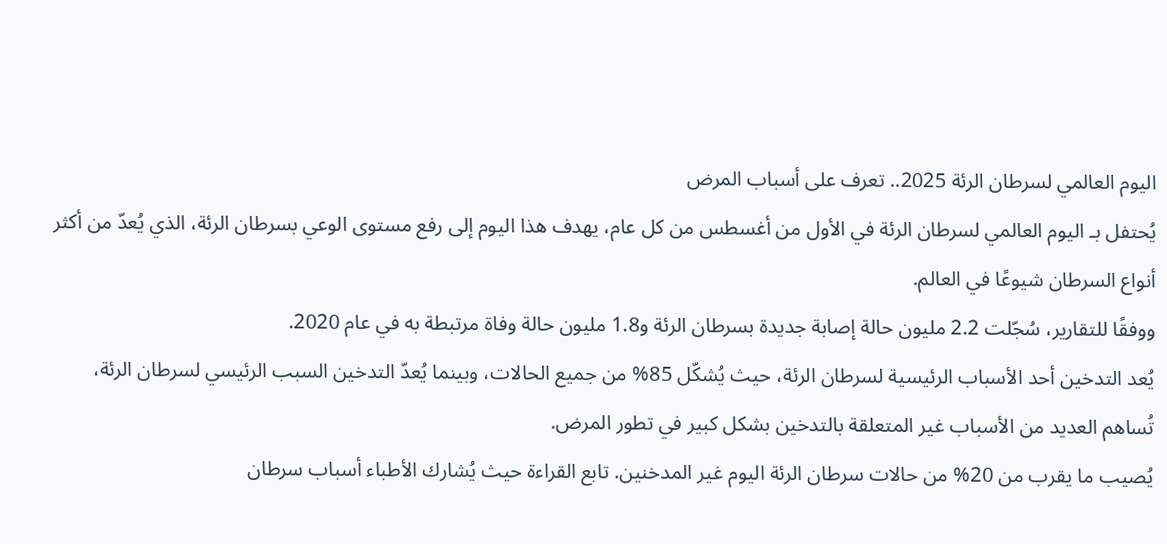اليوم العالمي لسرطان الرئة 2025.. تعرف على أسباب المرض
يُحتفل بـ اليوم العالمي لسرطان الرئة في الأول من أغسطس من كل عام، يهدف هذا اليوم إلى رفع مستوى الوعي بسرطان الرئة، الذي يُعدّ من أكثر أنواع السرطان شيوعًا في العالم.
ووفقًا للتقارير، سُجّلت 2.2 مليون حالة إصابة جديدة بسرطان الرئة و1.8 مليون حالة وفاة مرتبطة به في عام 2020.
يُعد التدخين أحد الأسباب الرئيسية لسرطان الرئة، حيث يُشكّل 85% من جميع الحالات، وبينما يُعدّ التدخين السبب الرئيسي لسرطان الرئة، تُساهم العديد من الأسباب غير المتعلقة بالتدخين بشكل كبير في تطور المرض.
يُصيب ما يقرب من 20% من حالات سرطان الرئة اليوم غير المدخنين. تابع القراءة حيث يُشارك الأطباء أسباب سرطان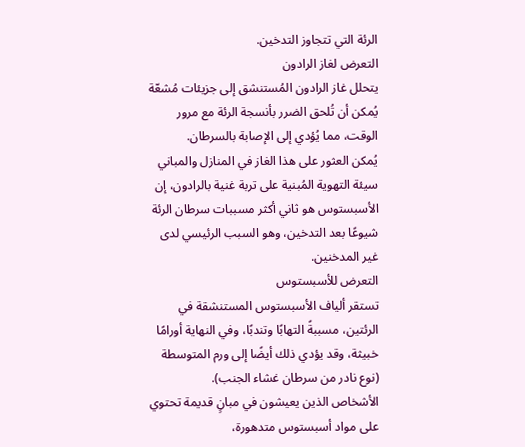الرئة التي تتجاوز التدخين.
التعرض لغاز الرادون
يتحلل غاز الرادون المُستنشق إلى جزيئات مُشعّة يُمكن أن تُلحق الضرر بأنسجة الرئة مع مرور الوقت، مما يُؤدي إلى الإصابة بالسرطان.
يُمكن العثور على هذا الغاز في المنازل والمباني سيئة التهوية المُبنية على تربة غنية بالرادون، إن الأسبستوس هو ثاني أكثر مسببات سرطان الرئة شيوعًا بعد التدخين، وهو السبب الرئيسي لدى غير المدخنين.
التعرض للأسبستوس
تستقر ألياف الأسبستوس المستنشقة في الرئتين، مسببةً التهابًا وتندبًا، وفي النهاية أورامًا خبيثة، وقد يؤدي ذلك أيضًا إلى ورم المتوسطة (نوع نادر من سرطان غشاء الجنب).
الأشخاص الذين يعيشون في مبانٍ قديمة تحتوي على مواد أسبستوس متدهورة،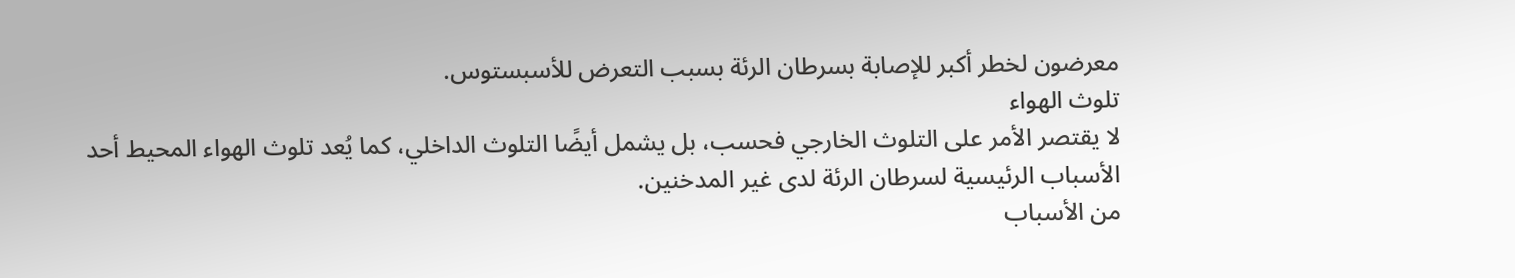معرضون لخطر أكبر للإصابة بسرطان الرئة بسبب التعرض للأسبستوس.
تلوث الهواء
لا يقتصر الأمر على التلوث الخارجي فحسب، بل يشمل أيضًا التلوث الداخلي، كما يُعد تلوث الهواء المحيط أحد الأسباب الرئيسية لسرطان الرئة لدى غير المدخنين.
من الأسباب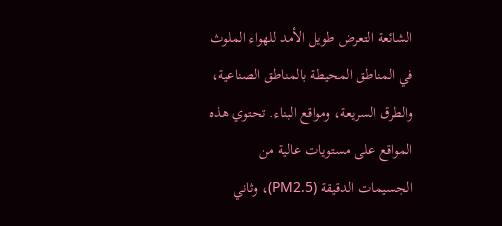الشائعة التعرض طويل الأمد للهواء الملوث في المناطق المحيطة بالمناطق الصناعية، والطرق السريعة، ومواقع البناء. تحتوي هذه المواقع على مستويات عالية من الجسيمات الدقيقة (PM2.5)، وثاني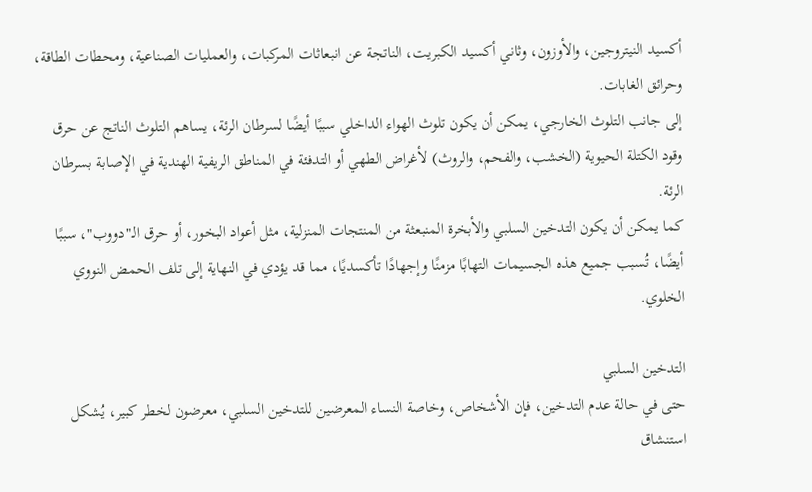أكسيد النيتروجين، والأوزون، وثاني أكسيد الكبريت، الناتجة عن انبعاثات المركبات، والعمليات الصناعية، ومحطات الطاقة، وحرائق الغابات.
إلى جانب التلوث الخارجي، يمكن أن يكون تلوث الهواء الداخلي سببًا أيضًا لسرطان الرئة، يساهم التلوث الناتج عن حرق وقود الكتلة الحيوية (الخشب، والفحم، والروث) لأغراض الطهي أو التدفئة في المناطق الريفية الهندية في الإصابة بسرطان الرئة.
كما يمكن أن يكون التدخين السلبي والأبخرة المنبعثة من المنتجات المنزلية، مثل أعواد البخور، أو حرق الـ"دووب"، سببًا أيضًا، تُسبب جميع هذه الجسيمات التهابًا مزمنًا وإجهادًا تأكسديًا، مما قد يؤدي في النهاية إلى تلف الحمض النووي الخلوي.

التدخين السلبي
حتى في حالة عدم التدخين، فإن الأشخاص، وخاصة النساء المعرضين للتدخين السلبي، معرضون لخطر كبير، يُشكل استنشاق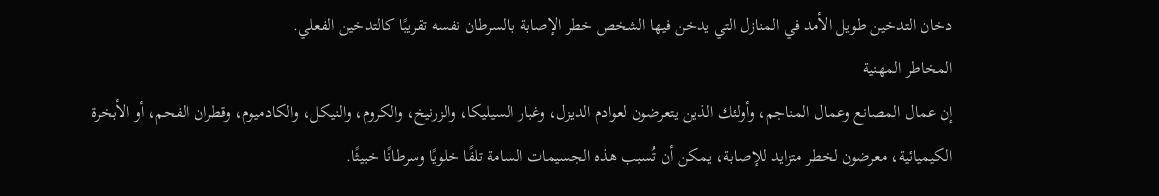دخان التدخين طويل الأمد في المنازل التي يدخن فيها الشخص خطر الإصابة بالسرطان نفسه تقريبًا كالتدخين الفعلي.
المخاطر المهنية
إن عمال المصانع وعمال المناجم، وأولئك الذين يتعرضون لعوادم الديزل، وغبار السيليكا، والزرنيخ، والكروم، والنيكل، والكادميوم، وقطران الفحم، أو الأبخرة الكيميائية، معرضون لخطر متزايد للإصابة، يمكن أن تُسبب هذه الجسيمات السامة تلفًا خلويًا وسرطانًا خبيثًا.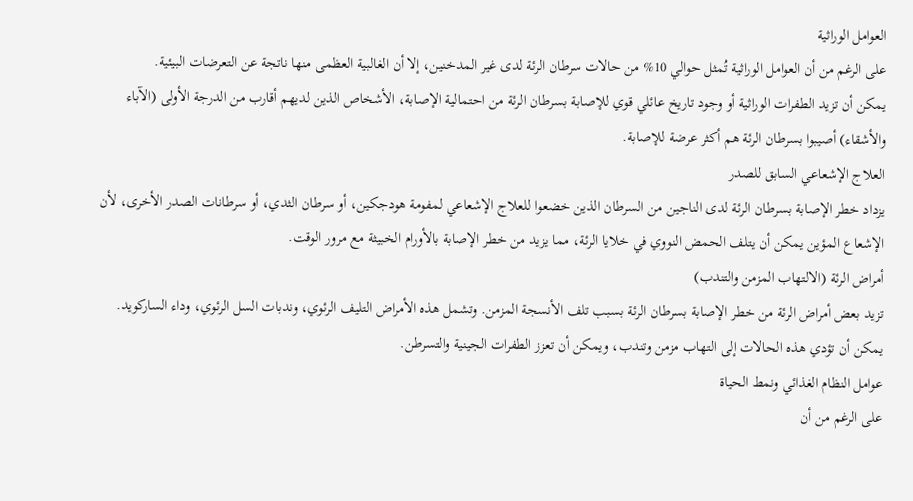العوامل الوراثية
على الرغم من أن العوامل الوراثية تُمثل حوالي 10% من حالات سرطان الرئة لدى غير المدخنين، إلا أن الغالبية العظمى منها ناتجة عن التعرضات البيئية.
يمكن أن تزيد الطفرات الوراثية أو وجود تاريخ عائلي قوي للإصابة بسرطان الرئة من احتمالية الإصابة، الأشخاص الذين لديهم أقارب من الدرجة الأولى (الآباء والأشقاء) أصيبوا بسرطان الرئة هم أكثر عرضة للإصابة.
العلاج الإشعاعي السابق للصدر
يزداد خطر الإصابة بسرطان الرئة لدى الناجين من السرطان الذين خضعوا للعلاج الإشعاعي لمفومة هودجكين، أو سرطان الثدي، أو سرطانات الصدر الأخرى، لأن الإشعاع المؤين يمكن أن يتلف الحمض النووي في خلايا الرئة، مما يزيد من خطر الإصابة بالأورام الخبيثة مع مرور الوقت.
أمراض الرئة (الالتهاب المزمن والتندب)
تزيد بعض أمراض الرئة من خطر الإصابة بسرطان الرئة بسبب تلف الأنسجة المزمن. وتشمل هذه الأمراض التليف الرئوي، وندبات السل الرئوي، وداء الساركويد.
يمكن أن تؤدي هذه الحالات إلى التهاب مزمن وتندب، ويمكن أن تعزز الطفرات الجينية والتسرطن.
عوامل النظام الغذائي ونمط الحياة
على الرغم من أن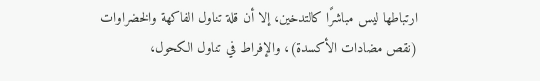ارتباطها ليس مباشرًا كالتدخين، إلا أن قلة تناول الفاكهة والخضراوات (نقص مضادات الأكسدة)، والإفراط في تناول الكحول،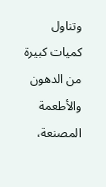وتناول كميات كبيرة من الدهون والأطعمة المصنعة،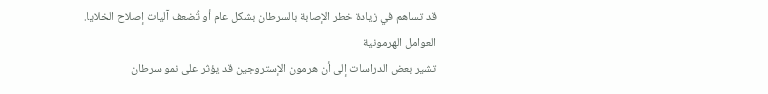قد تساهم في زيادة خطر الإصابة بالسرطان بشكل عام أو تُضعف آليات إصلاح الخلايا.
العوامل الهرمونية
تشير بعض الدراسات إلى أن هرمون الإستروجين قد يؤثر على نمو سرطان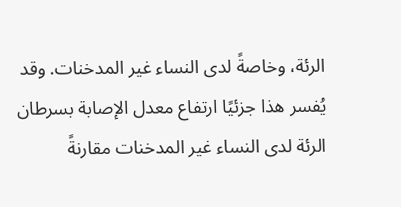الرئة، وخاصةً لدى النساء غير المدخنات. وقد يُفسر هذا جزئيًا ارتفاع معدل الإصابة بسرطان الرئة لدى النساء غير المدخنات مقارنةً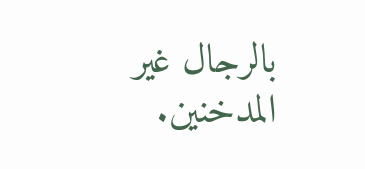بالرجال غير المدخنين.